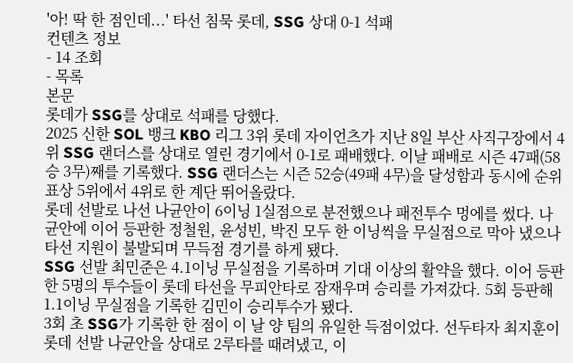'아! 딱 한 점인데...' 타선 침묵 롯데, SSG 상대 0-1 석패
컨텐츠 정보
- 14 조회
- 목록
본문
롯데가 SSG를 상대로 석패를 당했다.
2025 신한 SOL 뱅크 KBO 리그 3위 롯데 자이언츠가 지난 8일 부산 사직구장에서 4위 SSG 랜더스를 상대로 열린 경기에서 0-1로 패배했다. 이날 패배로 시즌 47패(58승 3무)째를 기록했다. SSG 랜더스는 시즌 52승(49패 4무)을 달성함과 동시에 순위표상 5위에서 4위로 한 계단 뛰어올랐다.
롯데 선발로 나선 나균안이 6이닝 1실점으로 분전했으나 패전투수 멍에를 썼다. 나균안에 이어 등판한 정철원, 윤성빈, 박진 모두 한 이닝씩을 무실점으로 막아 냈으나 타선 지원이 불발되며 무득점 경기를 하게 됐다.
SSG 선발 최민준은 4.1이닝 무실점을 기록하며 기대 이상의 활약을 했다. 이어 등판한 5명의 투수들이 롯데 타선을 무피안타로 잠재우며 승리를 가져갔다. 5회 등판해 1.1이닝 무실점을 기록한 김민이 승리투수가 됐다.
3회 초 SSG가 기록한 한 점이 이 날 양 팀의 유일한 득점이었다. 선두타자 최지훈이 롯데 선발 나균안을 상대로 2루타를 때려냈고, 이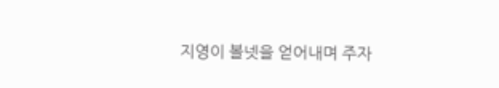지영이 볼넷을 얻어내며 주자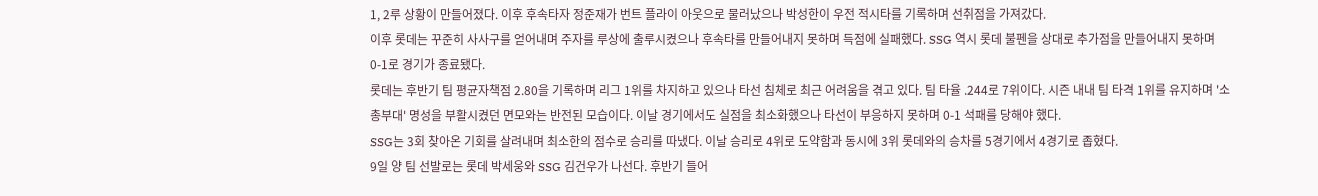1, 2루 상황이 만들어졌다. 이후 후속타자 정준재가 번트 플라이 아웃으로 물러났으나 박성한이 우전 적시타를 기록하며 선취점을 가져갔다.
이후 롯데는 꾸준히 사사구를 얻어내며 주자를 루상에 출루시켰으나 후속타를 만들어내지 못하며 득점에 실패했다. SSG 역시 롯데 불펜을 상대로 추가점을 만들어내지 못하며 0-1로 경기가 종료됐다.
롯데는 후반기 팀 평균자책점 2.80을 기록하며 리그 1위를 차지하고 있으나 타선 침체로 최근 어려움을 겪고 있다. 팀 타율 .244로 7위이다. 시즌 내내 팀 타격 1위를 유지하며 '소총부대' 명성을 부활시켰던 면모와는 반전된 모습이다. 이날 경기에서도 실점을 최소화했으나 타선이 부응하지 못하며 0-1 석패를 당해야 했다.
SSG는 3회 찾아온 기회를 살려내며 최소한의 점수로 승리를 따냈다. 이날 승리로 4위로 도약함과 동시에 3위 롯데와의 승차를 5경기에서 4경기로 좁혔다.
9일 양 팀 선발로는 롯데 박세웅와 SSG 김건우가 나선다. 후반기 들어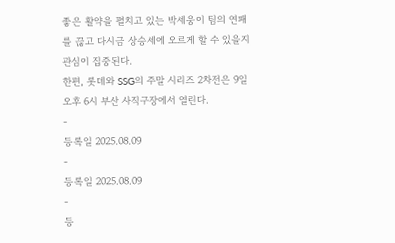좋은 활약을 펼치고 있는 박세웅이 팀의 연패를 끊고 다시금 상승세에 오르게 할 수 있을지 관심이 집중된다.
한편, 롯데와 SSG의 주말 시리즈 2차전은 9일 오후 6시 부산 사직구장에서 열린다.
-
등록일 2025.08.09
-
등록일 2025.08.09
-
등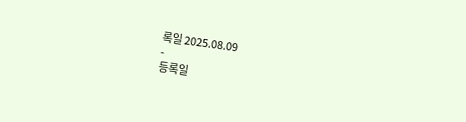록일 2025.08.09
-
등록일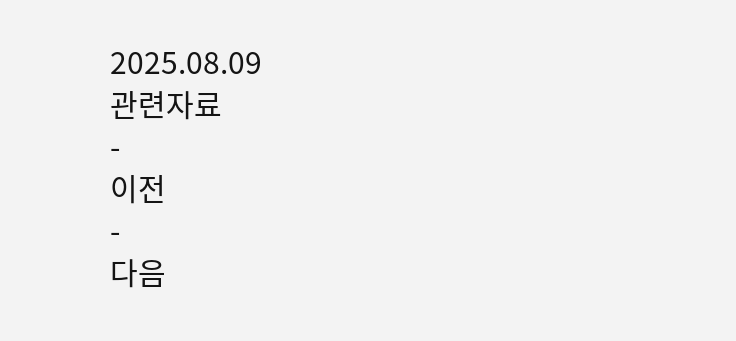2025.08.09
관련자료
-
이전
-
다음